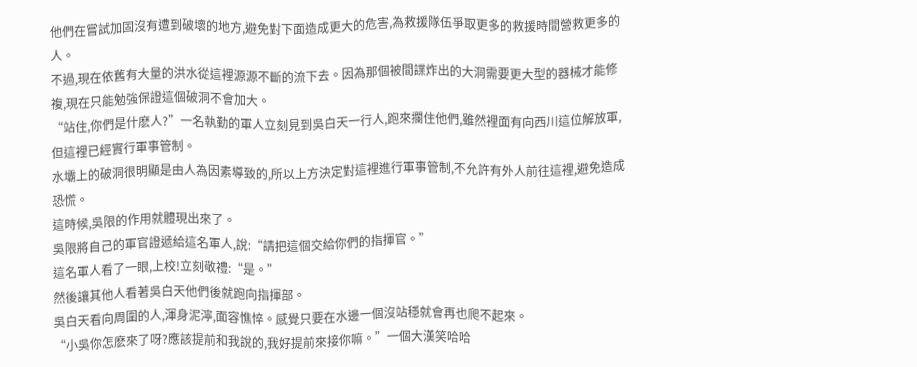他們在嘗試加固沒有遭到破壞的地方,避免對下面造成更大的危害,為救援隊伍爭取更多的救援時間營救更多的人。
不過,現在依舊有大量的洪水從這裡源源不斷的流下去。因為那個被間諜炸出的大洞需要更大型的器械才能修複,現在只能勉強保證這個破洞不會加大。
“站住,你們是什麽人?”一名執勤的軍人立刻見到吳白天一行人,跑來攔住他們,雖然裡面有向西川這位解放軍,但這裡已經實行軍事管制。
水壩上的破洞很明顯是由人為因素導致的,所以上方決定對這裡進行軍事管制,不允許有外人前往這裡,避免造成恐慌。
這時候,吳限的作用就體現出來了。
吳限將自己的軍官證遞給這名軍人,說:“請把這個交給你們的指揮官。”
這名軍人看了一眼,上校!立刻敬禮:“是。”
然後讓其他人看著吳白天他們後就跑向指揮部。
吳白天看向周圍的人,渾身泥濘,面容憔悴。感覺只要在水邊一個沒站穩就會再也爬不起來。
“小吳你怎麽來了呀?應該提前和我說的,我好提前來接你嘛。”一個大漢笑哈哈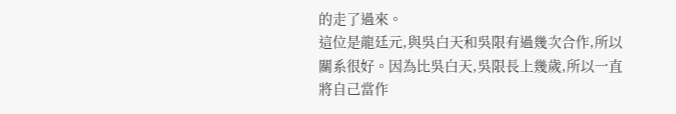的走了過來。
這位是龍廷元,與吳白天和吳限有過幾次合作,所以關系很好。因為比吳白天,吳限長上幾歲,所以一直將自己當作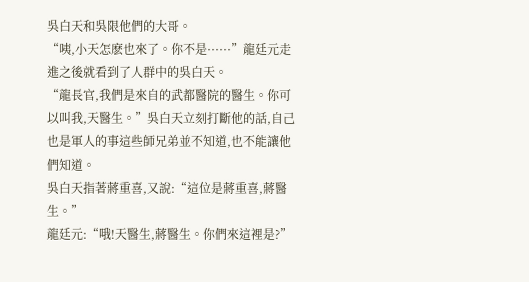吳白天和吳限他們的大哥。
“咦,小天怎麽也來了。你不是······”龍廷元走進之後就看到了人群中的吳白天。
“龍長官,我們是來自的武都醫院的醫生。你可以叫我,天醫生。”吳白天立刻打斷他的話,自己也是軍人的事這些師兄弟並不知道,也不能讓他們知道。
吳白天指著蔣重喜,又說:“這位是蔣重喜,蔣醫生。”
龍廷元:“哦!天醫生,蔣醫生。你們來這裡是?”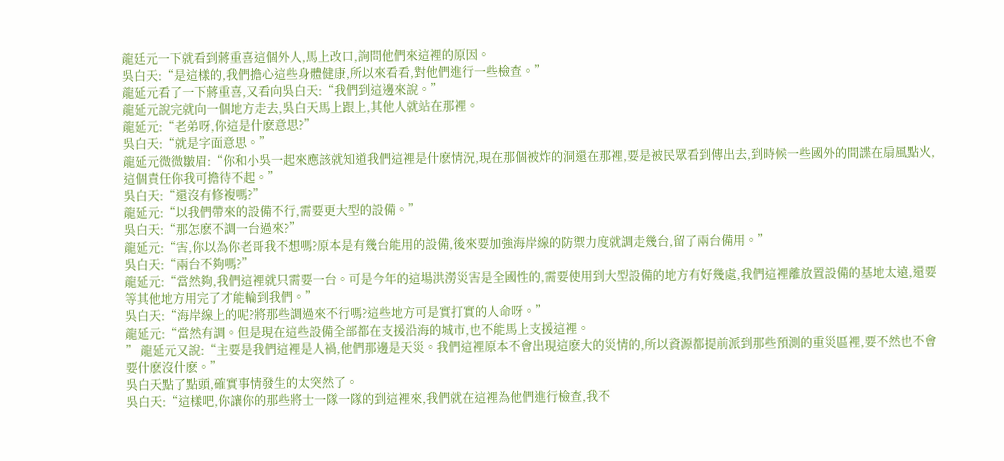龍廷元一下就看到蔣重喜這個外人,馬上改口,詢問他們來這裡的原因。
吳白天:“是這樣的,我們擔心這些身體健康,所以來看看,對他們進行一些檢查。”
龍延元看了一下蔣重喜,又看向吳白天:“我們到這邊來說。”
龍延元說完就向一個地方走去,吳白天馬上跟上,其他人就站在那裡。
龍延元:“老弟呀,你這是什麽意思?”
吳白天:“就是字面意思。”
龍延元微微皺眉:“你和小吳一起來應該就知道我們這裡是什麽情況,現在那個被炸的洞還在那裡,要是被民眾看到傳出去,到時候一些國外的間諜在扇風點火,這個責任你我可擔待不起。”
吳白天:“還沒有修複嗎?”
龍延元:“以我們帶來的設備不行,需要更大型的設備。”
吳白天:“那怎麽不調一台過來?”
龍延元:“害,你以為你老哥我不想嗎?原本是有幾台能用的設備,後來要加強海岸線的防禦力度就調走幾台,留了兩台備用。”
吳白天:“兩台不夠嗎?”
龍延元:“當然夠,我們這裡就只需要一台。可是今年的這場洪澇災害是全國性的,需要使用到大型設備的地方有好幾處,我們這裡離放置設備的基地太遠,還要等其他地方用完了才能輪到我們。”
吳白天:“海岸線上的呢?將那些調過來不行嗎?這些地方可是實打實的人命呀。”
龍延元:“當然有調。但是現在這些設備全部都在支援沿海的城市,也不能馬上支援這裡。
” 龍延元又說:“主要是我們這裡是人禍,他們那邊是天災。我們這裡原本不會出現這麽大的災情的,所以資源都提前派到那些預測的重災區裡,要不然也不會要什麽沒什麽。”
吳白天點了點頭,確實事情發生的太突然了。
吳白天:“這樣吧,你讓你的那些將士一隊一隊的到這裡來,我們就在這裡為他們進行檢查,我不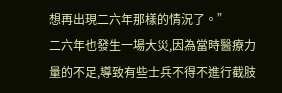想再出現二六年那樣的情況了。”
二六年也發生一場大災,因為當時醫療力量的不足,導致有些士兵不得不進行截肢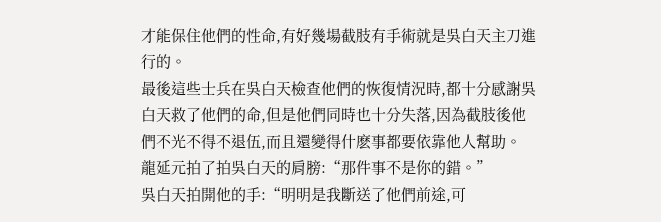才能保住他們的性命,有好幾場截肢有手術就是吳白天主刀進行的。
最後這些士兵在吳白天檢查他們的恢復情況時,都十分感謝吳白天救了他們的命,但是他們同時也十分失落,因為截肢後他們不光不得不退伍,而且還變得什麽事都要依靠他人幫助。
龍延元拍了拍吳白天的肩膀:“那件事不是你的錯。”
吳白天拍開他的手:“明明是我斷送了他們前途,可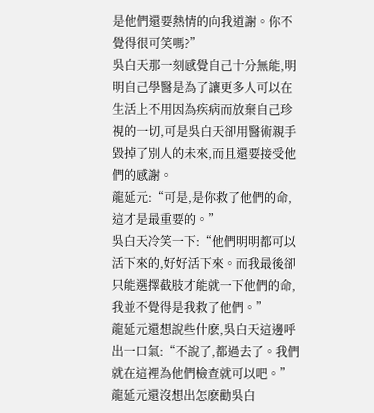是他們還要熱情的向我道謝。你不覺得很可笑嗎?”
吳白天那一刻感覺自己十分無能,明明自己學醫是為了讓更多人可以在生活上不用因為疾病而放棄自己珍視的一切,可是吳白天卻用醫術親手毀掉了別人的未來,而且還要接受他們的感謝。
龍延元:“可是,是你救了他們的命,這才是最重要的。”
吳白天冷笑一下:“他們明明都可以活下來的,好好活下來。而我最後卻只能選擇截肢才能就一下他們的命,我並不覺得是我救了他們。”
龍延元還想說些什麽,吳白天這邊呼出一口氣:“不說了,都過去了。我們就在這裡為他們檢查就可以吧。”
龍延元還沒想出怎麽勸吳白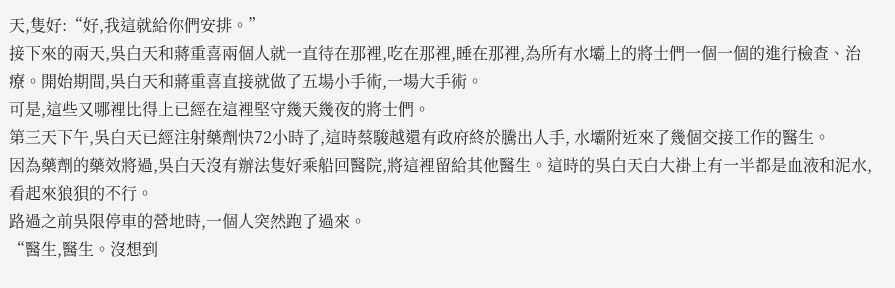天,隻好:“好,我這就給你們安排。”
接下來的兩天,吳白天和蔣重喜兩個人就一直待在那裡,吃在那裡,睡在那裡,為所有水壩上的將士們一個一個的進行檢查、治療。開始期間,吳白天和蔣重喜直接就做了五場小手術,一場大手術。
可是,這些又哪裡比得上已經在這裡堅守幾天幾夜的將士們。
第三天下午,吳白天已經注射藥劑快72小時了,這時蔡駿越還有政府終於騰出人手, 水壩附近來了幾個交接工作的醫生。
因為藥劑的藥效將過,吳白天沒有辦法隻好乘船回醫院,將這裡留給其他醫生。這時的吳白天白大褂上有一半都是血液和泥水,看起來狼狽的不行。
路過之前吳限停車的營地時,一個人突然跑了過來。
“醫生,醫生。沒想到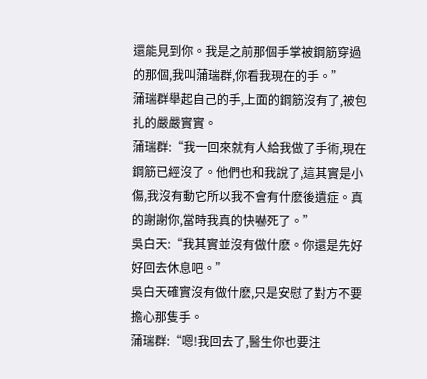還能見到你。我是之前那個手掌被鋼筋穿過的那個,我叫蒲瑞群,你看我現在的手。”
蒲瑞群舉起自己的手,上面的鋼筋沒有了,被包扎的嚴嚴實實。
蒲瑞群:“我一回來就有人給我做了手術,現在鋼筋已經沒了。他們也和我說了,這其實是小傷,我沒有動它所以我不會有什麽後遺症。真的謝謝你,當時我真的快嚇死了。”
吳白天:“我其實並沒有做什麽。你還是先好好回去休息吧。”
吳白天確實沒有做什麽,只是安慰了對方不要擔心那隻手。
蒲瑞群:“嗯!我回去了,醫生你也要注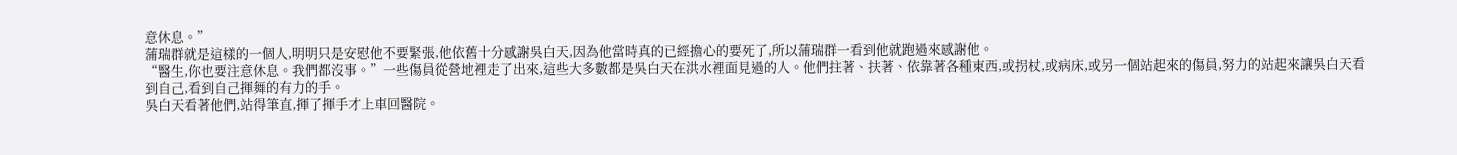意休息。”
蒲瑞群就是這樣的一個人,明明只是安慰他不要緊張,他依舊十分感謝吳白天,因為他當時真的已經擔心的要死了,所以蒲瑞群一看到他就跑過來感謝他。
“醫生,你也要注意休息。我們都沒事。”一些傷員從營地裡走了出來,這些大多數都是吳白天在洪水裡面見過的人。他們拄著、扶著、依靠著各種東西,或拐杖,或病床,或另一個站起來的傷員,努力的站起來讓吳白天看到自己,看到自己揮舞的有力的手。
吳白天看著他們,站得筆直,揮了揮手才上車回醫院。